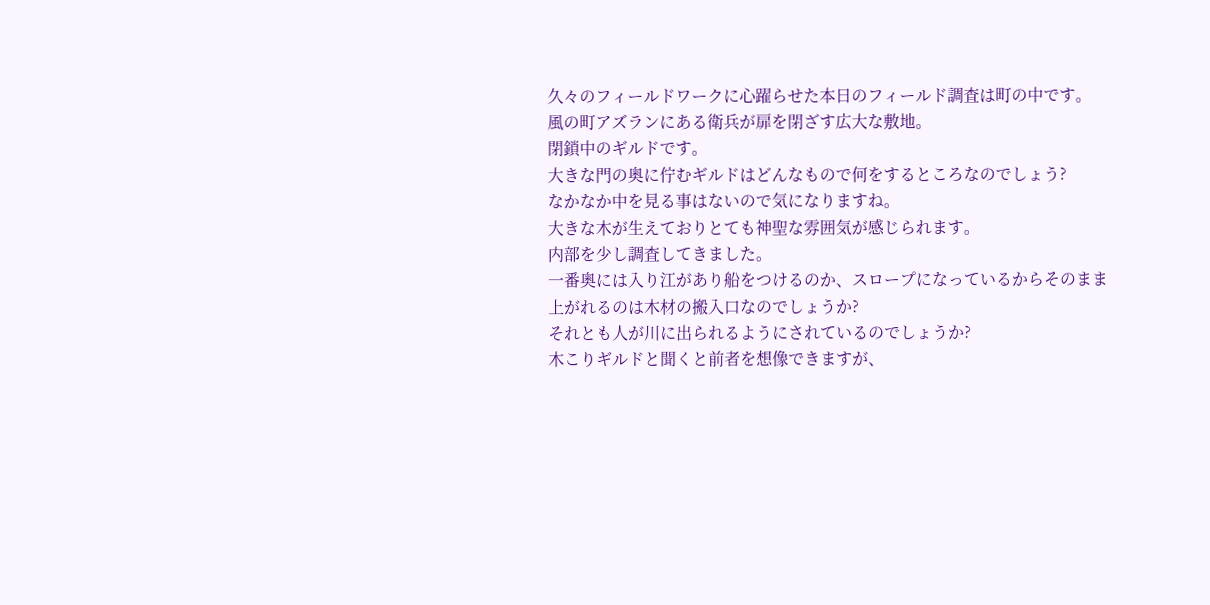久々のフィールドワークに心躍らせた本日のフィールド調査は町の中です。
風の町アズランにある衛兵が扉を閉ざす広大な敷地。
閉鎖中のギルドです。
大きな門の奥に佇むギルドはどんなもので何をするところなのでしょう?
なかなか中を見る事はないので気になりますね。
大きな木が生えておりとても神聖な雰囲気が感じられます。
内部を少し調査してきました。
一番奥には入り江があり船をつけるのか、スロープになっているからそのまま上がれるのは木材の搬入口なのでしょうか?
それとも人が川に出られるようにされているのでしょうか?
木こりギルドと聞くと前者を想像できますが、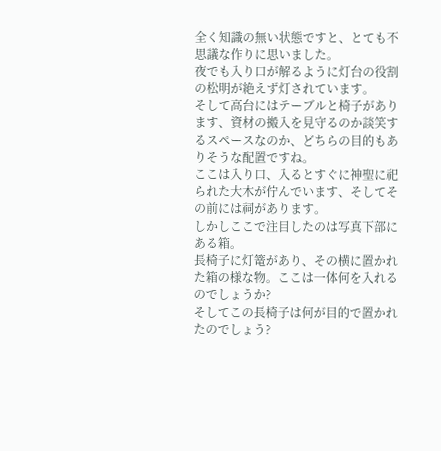全く知識の無い状態ですと、とても不思議な作りに思いました。
夜でも入り口が解るように灯台の役割の松明が絶えず灯されています。
そして高台にはテーブルと椅子があります、資材の搬入を見守るのか談笑するスペースなのか、どちらの目的もありそうな配置ですね。
ここは入り口、入るとすぐに神聖に祀られた大木が佇んでいます、そしてその前には祠があります。
しかしここで注目したのは写真下部にある箱。
長椅子に灯篭があり、その横に置かれた箱の様な物。ここは一体何を入れるのでしょうか?
そしてこの長椅子は何が目的で置かれたのでしょう?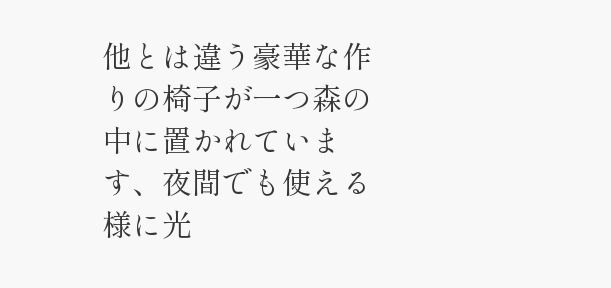他とは違う豪華な作りの椅子が一つ森の中に置かれています、夜間でも使える様に光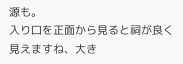源も。
入り口を正面から見ると祠が良く見えますね、大き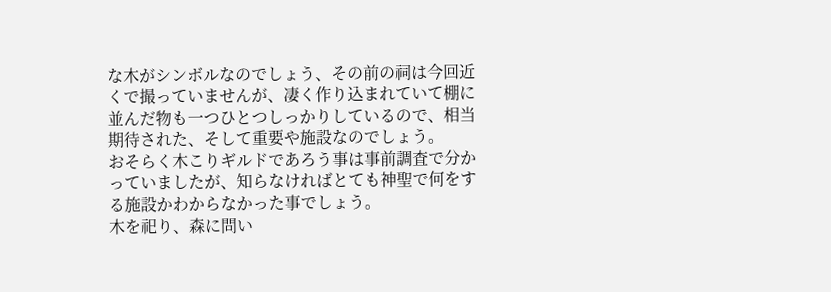な木がシンボルなのでしょう、その前の祠は今回近くで撮っていませんが、凄く作り込まれていて棚に並んだ物も一つひとつしっかりしているので、相当期待された、そして重要や施設なのでしょう。
おそらく木こりギルドであろう事は事前調査で分かっていましたが、知らなければとても神聖で何をする施設かわからなかった事でしょう。
木を祀り、森に問い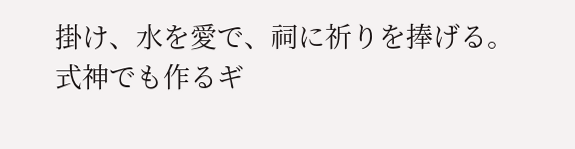掛け、水を愛で、祠に祈りを捧げる。
式神でも作るギ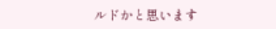ルドかと思います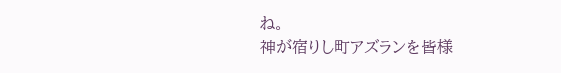ね。
神が宿りし町アズランを皆様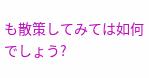も散策してみては如何でしょう?